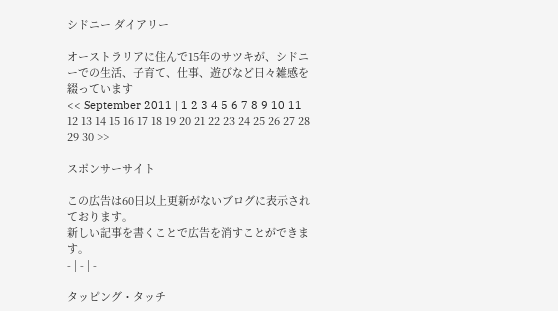シドニー ダイアリー

オーストラリアに住んで15年のサツキが、シドニーでの生活、子育て、仕事、遊びなど日々雑感を綴っています
<< September 2011 | 1 2 3 4 5 6 7 8 9 10 11 12 13 14 15 16 17 18 19 20 21 22 23 24 25 26 27 28 29 30 >>

スポンサーサイト

この広告は60日以上更新がないブログに表示されております。
新しい記事を書くことで広告を消すことができます。
- | - | -

タッピング・タッチ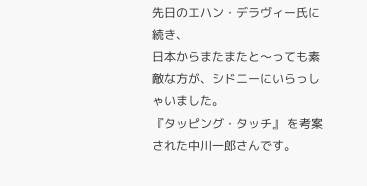先日のエハン・デラヴィー氏に続き、
日本からまたまたと〜っても素敵な方が、シドニーにいらっしゃいました。
『タッピング・タッチ』 を考案された中川一郎さんです。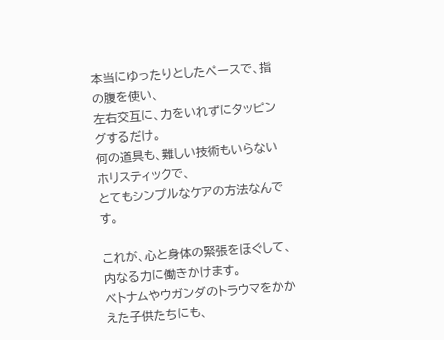本当にゆったりとしたペースで、指の腹を使い、
左右交互に、力をいれずにタッピングするだけ。
何の道具も、難しい技術もいらないホリスティックで、
とてもシンプルなケアの方法なんです。

これが、心と身体の緊張をほぐして、
内なる力に働きかけます。
ベトナムやウガンダのトラウマをかかえた子供たちにも、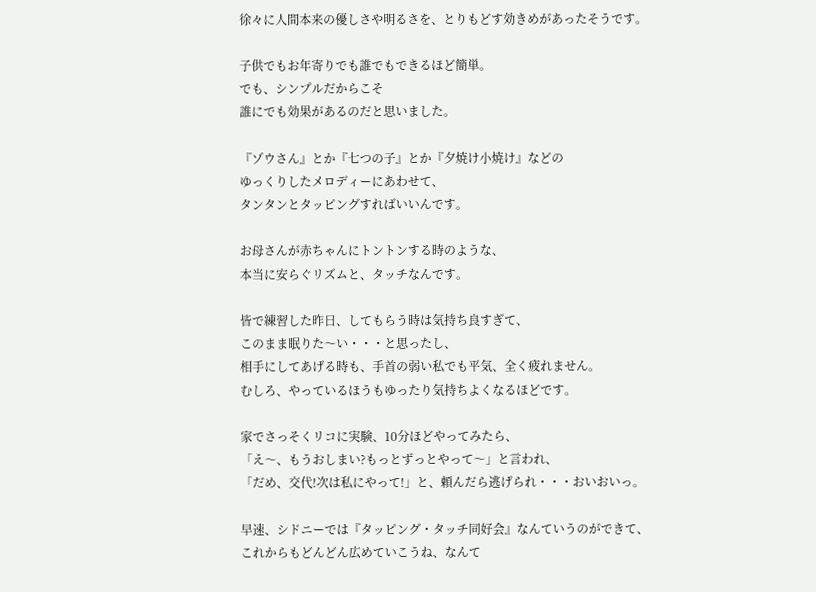徐々に人間本来の優しさや明るさを、とりもどす効きめがあったそうです。

子供でもお年寄りでも誰でもできるほど簡単。
でも、シンプルだからこそ
誰にでも効果があるのだと思いました。

『ゾウさん』とか『七つの子』とか『夕焼け小焼け』などの
ゆっくりしたメロディーにあわせて、
タンタンとタッピングすればいいんです。

お母さんが赤ちゃんにトントンする時のような、
本当に安らぐリズムと、タッチなんです。

皆で練習した昨日、してもらう時は気持ち良すぎて、
このまま眠りた〜い・・・と思ったし、
相手にしてあげる時も、手首の弱い私でも平気、全く疲れません。
むしろ、やっているほうもゆったり気持ちよくなるほどです。

家でさっそくリコに実験、10分ほどやってみたら、
「え〜、もうおしまい?もっとずっとやって〜」と言われ、
「だめ、交代!次は私にやって!」と、頼んだら逃げられ・・・おいおいっ。

早速、シドニーでは『タッピング・タッチ同好会』なんていうのができて、
これからもどんどん広めていこうね、なんて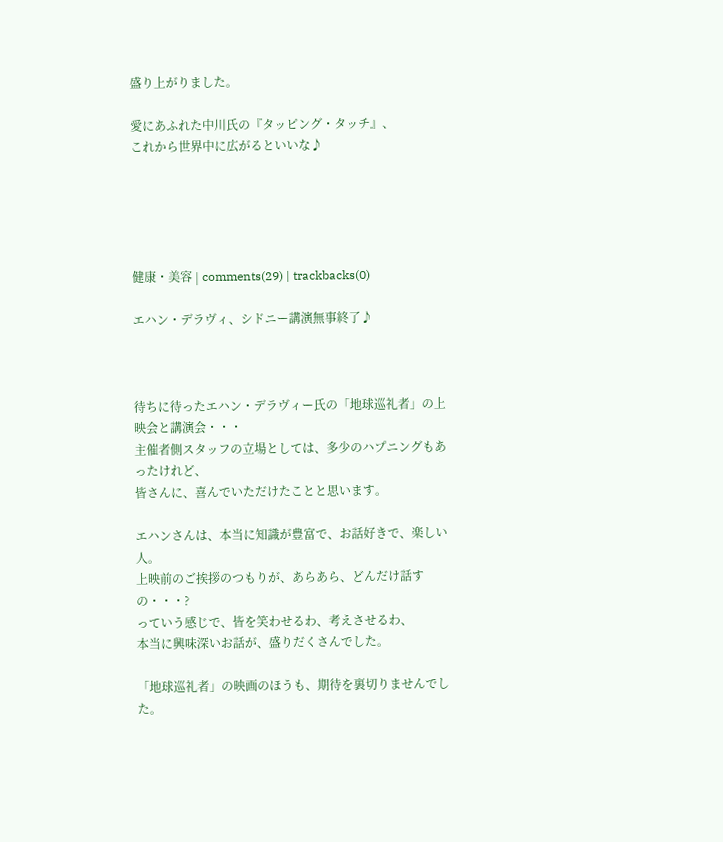盛り上がりました。

愛にあふれた中川氏の『タッピング・タッチ』、
これから世界中に広がるといいな♪





健康・美容 | comments(29) | trackbacks(0)

エハン・デラヴィ、シドニー講演無事終了♪



待ちに待ったエハン・デラヴィー氏の「地球巡礼者」の上映会と講演会・・・
主催者側スタッフの立場としては、多少のハプニングもあったけれど、
皆さんに、喜んでいただけたことと思います。

エハンさんは、本当に知識が豊富で、お話好きで、楽しい人。
上映前のご挨拶のつもりが、あらあら、どんだけ話すの・・・?
っていう感じで、皆を笑わせるわ、考えさせるわ、
本当に興味深いお話が、盛りだくさんでした。

「地球巡礼者」の映画のほうも、期待を裏切りませんでした。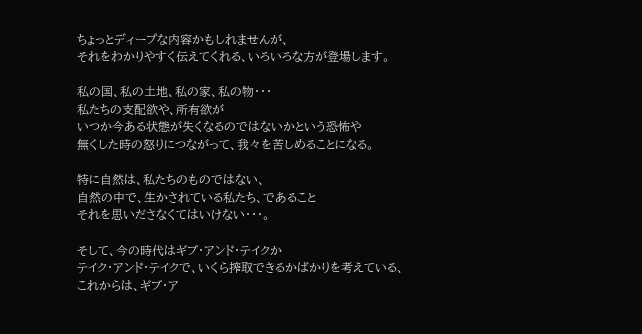ちょっとディープな内容かもしれませんが、
それをわかりやすく伝えてくれる、いろいろな方が登場します。

私の国、私の土地、私の家、私の物・・・
私たちの支配欲や、所有欲が
いつか今ある状態が失くなるのではないかという恐怖や
無くした時の怒りにつながって、我々を苦しめることになる。

特に自然は、私たちのものではない、
自然の中で、生かされている私たち、であること
それを思いださなくてはいけない・・・。

そして、今の時代はギブ・アンド・テイクか
テイク・アンド・テイクで、いくら搾取できるかばかりを考えている、
これからは、ギブ・ア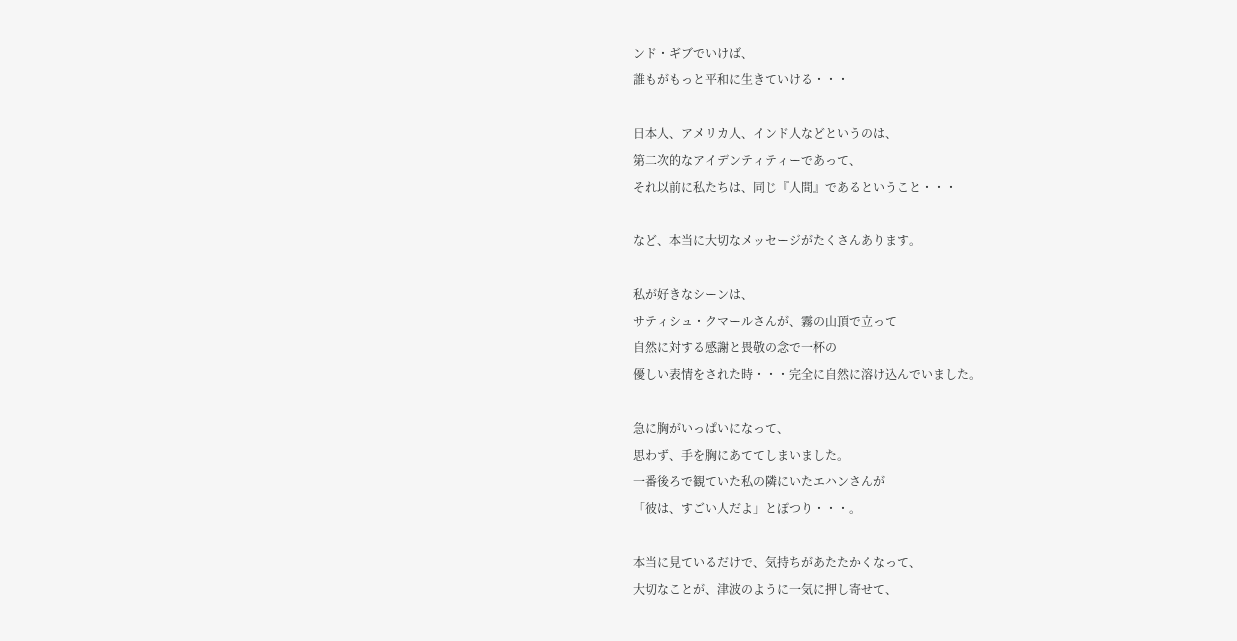ンド・ギブでいけば、
誰もがもっと平和に生きていける・・・

日本人、アメリカ人、インド人などというのは、
第二次的なアイデンティティーであって、
それ以前に私たちは、同じ『人間』であるということ・・・

など、本当に大切なメッセージがたくさんあります。

私が好きなシーンは、
サティシュ・クマールさんが、霧の山頂で立って
自然に対する感謝と畏敬の念で一杯の
優しい表情をされた時・・・完全に自然に溶け込んでいました。

急に胸がいっぱいになって、
思わず、手を胸にあててしまいました。
一番後ろで観ていた私の隣にいたエハンさんが
「彼は、すごい人だよ」とぽつり・・・。

本当に見ているだけで、気持ちがあたたかくなって、
大切なことが、津波のように一気に押し寄せて、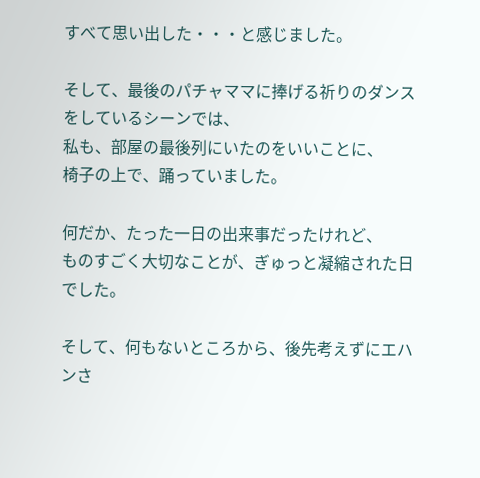すべて思い出した・・・と感じました。

そして、最後のパチャママに捧げる祈りのダンスをしているシーンでは、
私も、部屋の最後列にいたのをいいことに、
椅子の上で、踊っていました。

何だか、たった一日の出来事だったけれど、
ものすごく大切なことが、ぎゅっと凝縮された日でした。

そして、何もないところから、後先考えずにエハンさ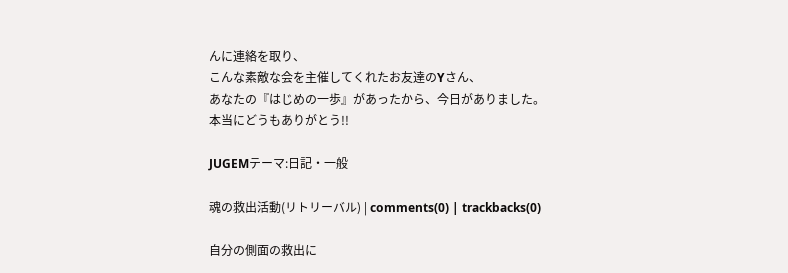んに連絡を取り、
こんな素敵な会を主催してくれたお友達のYさん、
あなたの『はじめの一歩』があったから、今日がありました。
本当にどうもありがとう!!

JUGEMテーマ:日記・一般

魂の救出活動(リトリーバル) | comments(0) | trackbacks(0)

自分の側面の救出に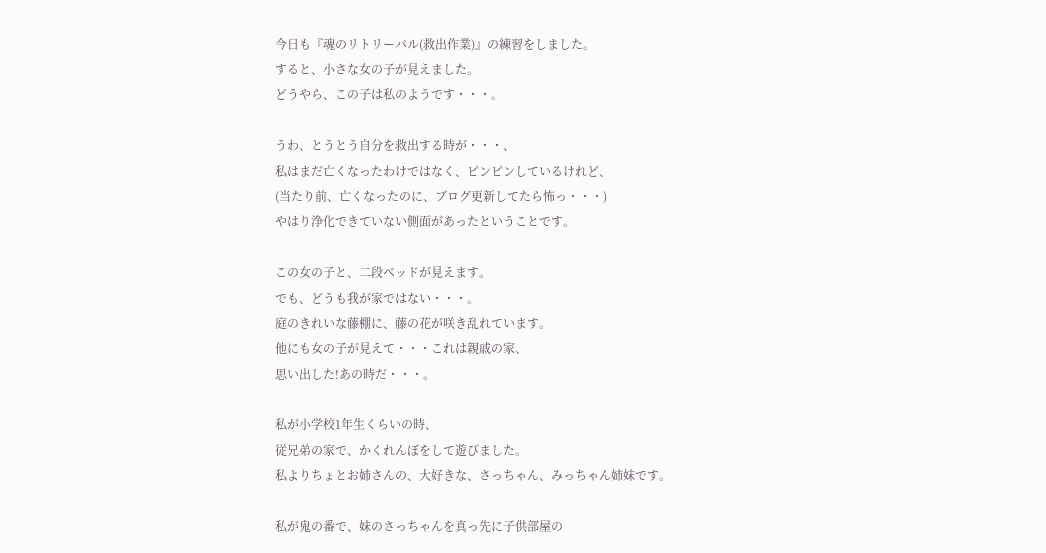今日も『魂のリトリーバル(救出作業)』の練習をしました。
すると、小さな女の子が見えました。
どうやら、この子は私のようです・・・。

うわ、とうとう自分を救出する時が・・・、
私はまだ亡くなったわけではなく、ピンピンしているけれど、
(当たり前、亡くなったのに、ブログ更新してたら怖っ・・・)
やはり浄化できていない側面があったということです。

この女の子と、二段ベッドが見えます。
でも、どうも我が家ではない・・・。
庭のきれいな藤棚に、藤の花が咲き乱れています。
他にも女の子が見えて・・・これは親戚の家、
思い出した!あの時だ・・・。

私が小学校1年生くらいの時、
従兄弟の家で、かくれんぼをして遊びました。
私よりちょとお姉さんの、大好きな、さっちゃん、みっちゃん姉妹です。

私が鬼の番で、妹のさっちゃんを真っ先に子供部屋の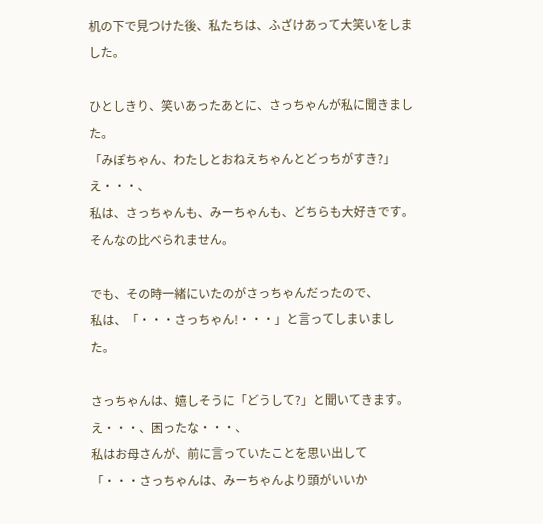机の下で見つけた後、私たちは、ふざけあって大笑いをしました。

ひとしきり、笑いあったあとに、さっちゃんが私に聞きました。
「みぽちゃん、わたしとおねえちゃんとどっちがすき?」
え・・・、
私は、さっちゃんも、みーちゃんも、どちらも大好きです。
そんなの比べられません。

でも、その時一緒にいたのがさっちゃんだったので、
私は、「・・・さっちゃん!・・・」と言ってしまいました。

さっちゃんは、嬉しそうに「どうして?」と聞いてきます。
え・・・、困ったな・・・、
私はお母さんが、前に言っていたことを思い出して
「・・・さっちゃんは、みーちゃんより頭がいいか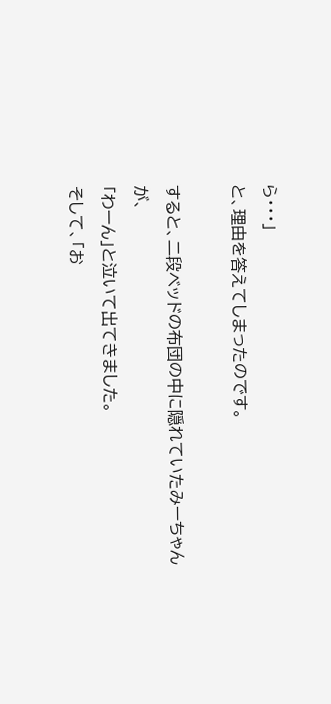ら・・・」
と、理由を答えてしまったのです。

すると、二段ベッドの布団の中に隠れていたみーちゃんが、
「わーん」と泣いて出てきました。
そして、「お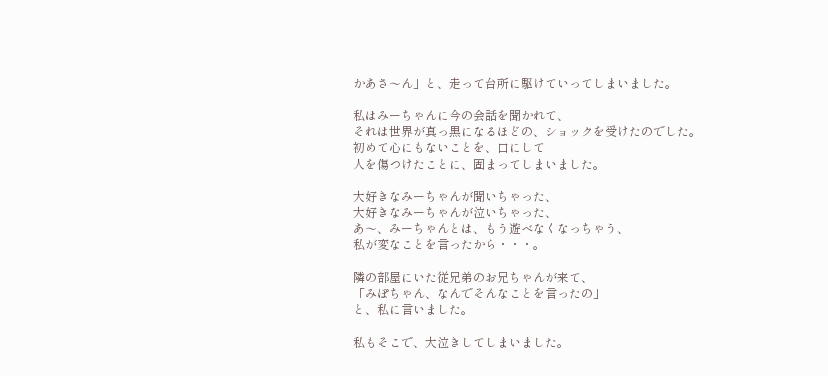かあさ〜ん」と、走って台所に駆けていってしまいました。

私はみーちゃんに今の会話を聞かれて、
それは世界が真っ黒になるほどの、ショックを受けたのでした。
初めて心にもないことを、口にして
人を傷つけたことに、固まってしまいました。

大好きなみーちゃんが聞いちゃった、
大好きなみーちゃんが泣いちゃった、
あ〜、みーちゃんとは、もう遊べなくなっちゃう、
私が変なことを言ったから・・・。

隣の部屋にいた従兄弟のお兄ちゃんが来て、
「みぽちゃん、なんでそんなことを言ったの」
と、私に言いました。

私もそこで、大泣きしてしまいました。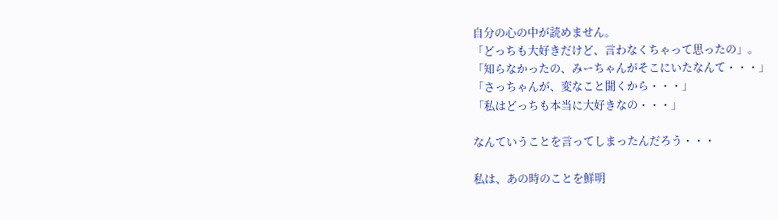自分の心の中が読めません。
「どっちも大好きだけど、言わなくちゃって思ったの」。
「知らなかったの、みーちゃんがそこにいたなんて・・・」
「さっちゃんが、変なこと聞くから・・・」
「私はどっちも本当に大好きなの・・・」

なんていうことを言ってしまったんだろう・・・

私は、あの時のことを鮮明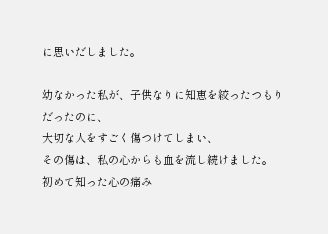に思いだしました。

幼なかった私が、子供なりに知恵を絞ったつもりだったのに、
大切な人をすごく傷つけてしまい、
その傷は、私の心からも血を流し続けました。
初めて知った心の痛み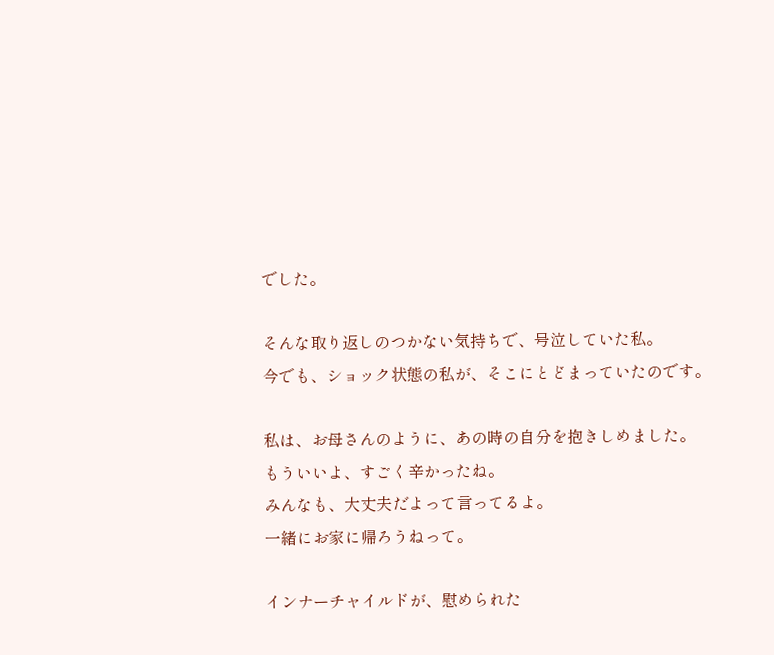でした。

そんな取り返しのつかない気持ちで、号泣していた私。
今でも、ショック状態の私が、そこにとどまっていたのです。

私は、お母さんのように、あの時の自分を抱きしめました。
もういいよ、すごく辛かったね。
みんなも、大丈夫だよって言ってるよ。
一緒にお家に帰ろうねって。

インナーチャイルドが、慰められた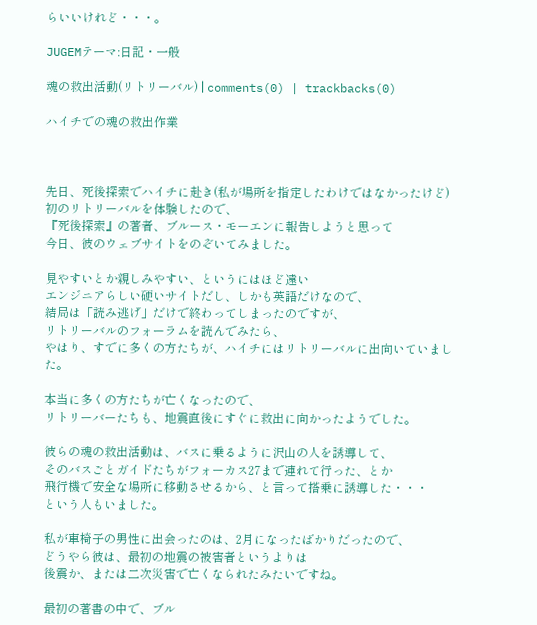らいいけれど・・・。

JUGEMテーマ:日記・一般

魂の救出活動(リトリーバル) | comments(0) | trackbacks(0)

ハイチでの魂の救出作業



先日、死後探索でハイチに赴き(私が場所を指定したわけではなかったけど)
初のリトリーバルを体験したので、
『死後探索』の著者、ブルース・モーエンに報告しようと思って
今日、彼のウェブサイトをのぞいてみました。

見やすいとか親しみやすい、というにはほど遠い
エンジニアらしい硬いサイトだし、しかも英語だけなので、
結局は「読み逃げ」だけで終わってしまったのですが、
リトリーバルのフォーラムを読んでみたら、
やはり、すでに多くの方たちが、ハイチにはリトリーバルに出向いていました。

本当に多くの方たちが亡くなったので、
リトリーバーたちも、地震直後にすぐに救出に向かったようでした。

彼らの魂の救出活動は、バスに乗るように沢山の人を誘導して、
そのバスごとガイドたちがフォーカス27まで連れて行った、とか
飛行機で安全な場所に移動させるから、と言って搭乗に誘導した・・・
という人もいました。

私が車椅子の男性に出会ったのは、2月になったばかりだったので、
どうやら彼は、最初の地震の被害者というよりは
後震か、または二次災害で亡くなられたみたいですね。

最初の著書の中で、ブル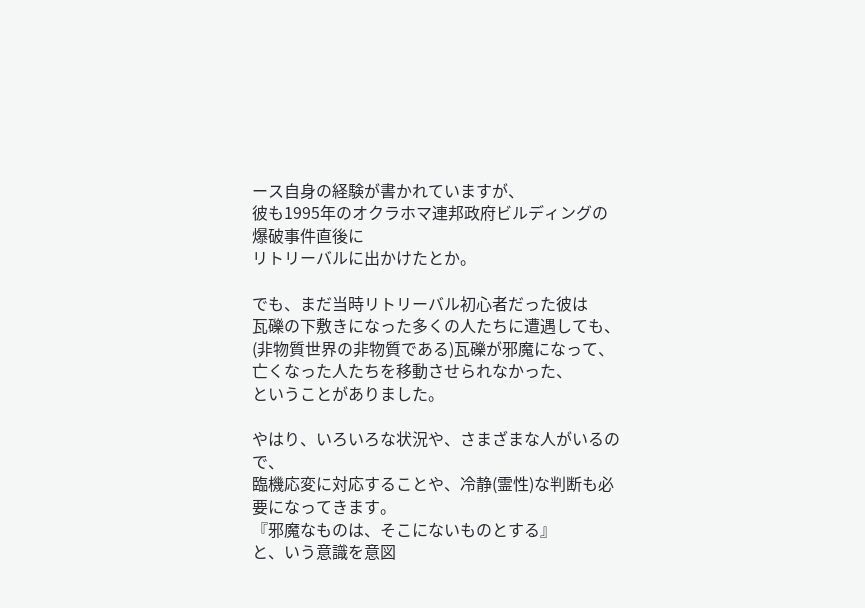ース自身の経験が書かれていますが、
彼も1995年のオクラホマ連邦政府ビルディングの爆破事件直後に
リトリーバルに出かけたとか。

でも、まだ当時リトリーバル初心者だった彼は
瓦礫の下敷きになった多くの人たちに遭遇しても、
(非物質世界の非物質である)瓦礫が邪魔になって、
亡くなった人たちを移動させられなかった、
ということがありました。

やはり、いろいろな状況や、さまざまな人がいるので、
臨機応変に対応することや、冷静(霊性)な判断も必要になってきます。
『邪魔なものは、そこにないものとする』
と、いう意識を意図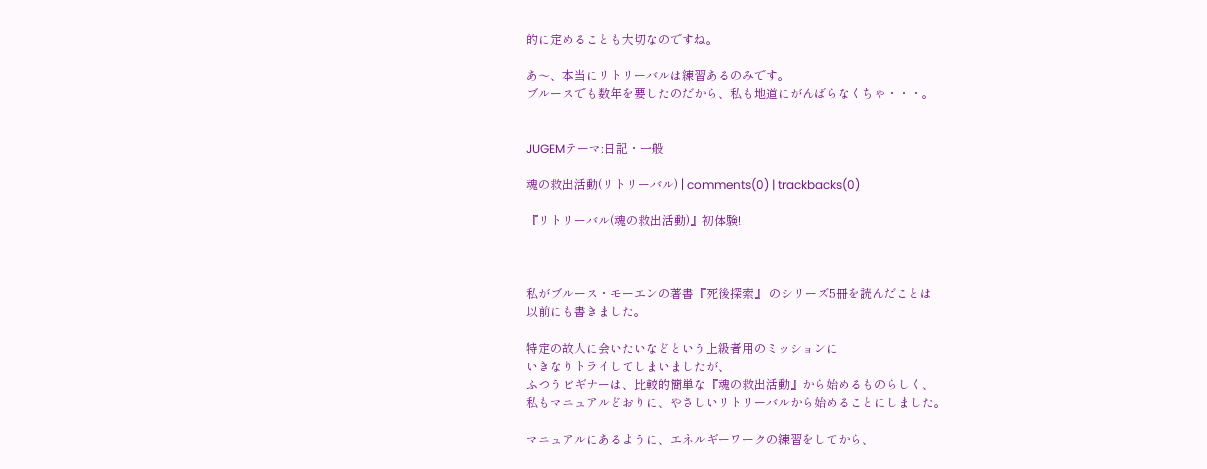的に定めることも大切なのですね。

あ〜、本当にリトリーバルは練習あるのみです。
ブルースでも数年を要したのだから、私も地道にがんばらなくちゃ・・・。


JUGEMテーマ:日記・一般

魂の救出活動(リトリーバル) | comments(0) | trackbacks(0)

『リトリーバル(魂の救出活動)』初体験!



私がブルース・モーエンの著書『死後探索』 のシリーズ5冊を読んだことは
以前にも書きました。

特定の故人に会いたいなどという上級者用のミッションに
いきなりトライしてしまいましたが、
ふつうビギナーは、比較的簡単な『魂の救出活動』から始めるものらしく、
私もマニュアルどおりに、やさしいリトリーバルから始めることにしました。

マニュアルにあるように、エネルギーワークの練習をしてから、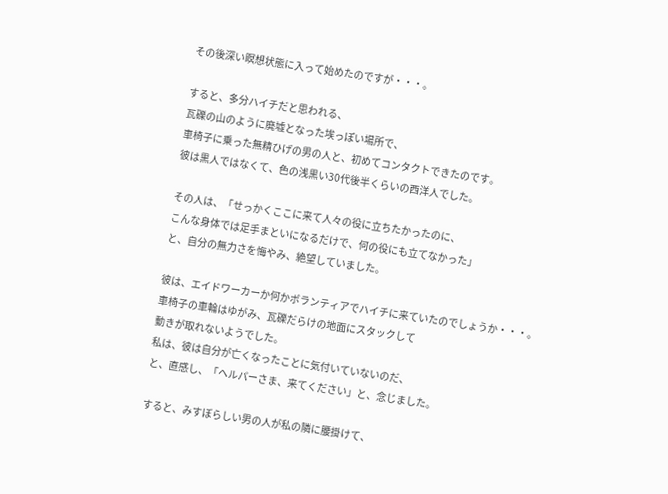その後深い瞑想状態に入って始めたのですが・・・。

すると、多分ハイチだと思われる、
瓦礫の山のように廃墟となった埃っぽい場所で、
車椅子に乗った無精ひげの男の人と、初めてコンタクトできたのです。
彼は黒人ではなくて、色の浅黒い30代後半くらいの西洋人でした。

その人は、「せっかくここに来て人々の役に立ちたかったのに、
こんな身体では足手まといになるだけで、何の役にも立てなかった」
と、自分の無力さを悔やみ、絶望していました。

彼は、エイドワーカーか何かボランティアでハイチに来ていたのでしょうか・・・。
車椅子の車輪はゆがみ、瓦礫だらけの地面にスタックして
動きが取れないようでした。
私は、彼は自分が亡くなったことに気付いていないのだ、
と、直感し、「ヘルパーさま、来てください」と、念じました。

すると、みすぼらしい男の人が私の隣に腰掛けて、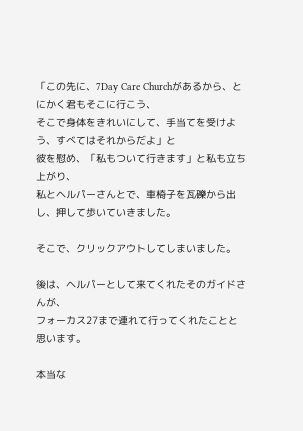「この先に、7Day Care Churchがあるから、とにかく君もそこに行こう、
そこで身体をきれいにして、手当てを受けよう、すべてはそれからだよ」と
彼を慰め、「私もついて行きます」と私も立ち上がり、
私とヘルパーさんとで、車椅子を瓦礫から出し、押して歩いていきました。

そこで、クリックアウトしてしまいました。

後は、ヘルパーとして来てくれたそのガイドさんが、
フォーカス27まで連れて行ってくれたことと思います。

本当な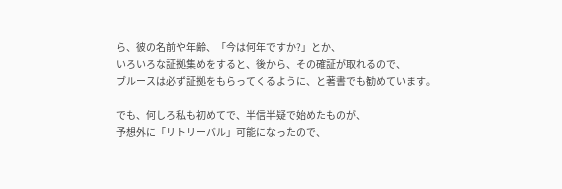ら、彼の名前や年齢、「今は何年ですか?」とか、
いろいろな証拠集めをすると、後から、その確証が取れるので、
ブルースは必ず証拠をもらってくるように、と著書でも勧めています。

でも、何しろ私も初めてで、半信半疑で始めたものが、
予想外に「リトリーバル」可能になったので、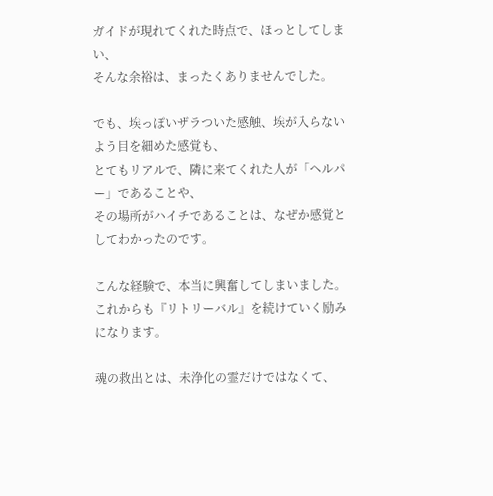ガイドが現れてくれた時点で、ほっとしてしまい、
そんな余裕は、まったくありませんでした。

でも、埃っぽいザラついた感触、埃が入らないよう目を細めた感覚も、
とてもリアルで、隣に来てくれた人が「ヘルパー」であることや、
その場所がハイチであることは、なぜか感覚としてわかったのです。

こんな経験で、本当に興奮してしまいました。
これからも『リトリーバル』を続けていく励みになります。

魂の救出とは、未浄化の霊だけではなくて、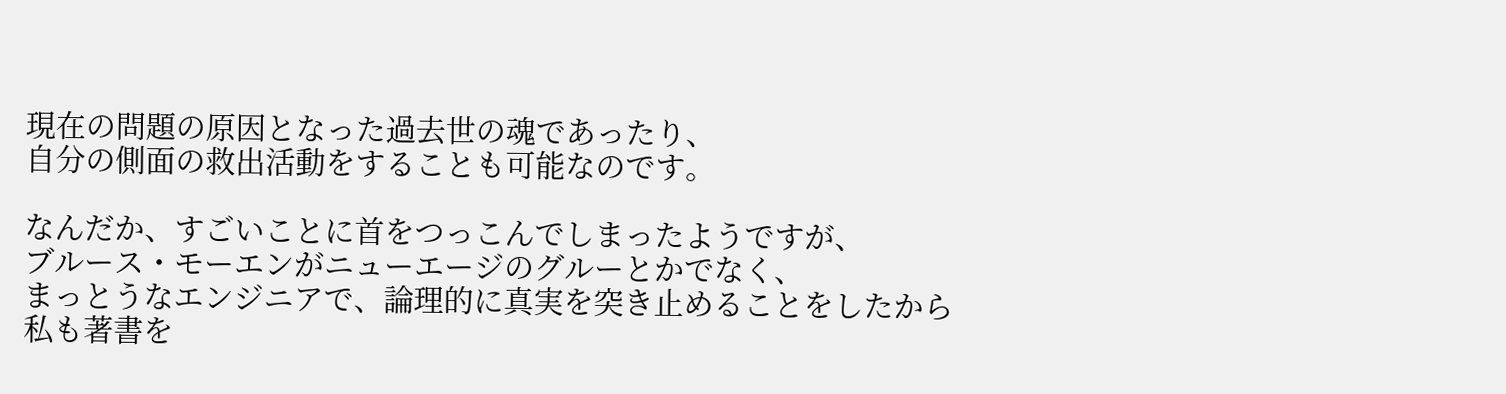現在の問題の原因となった過去世の魂であったり、
自分の側面の救出活動をすることも可能なのです。

なんだか、すごいことに首をつっこんでしまったようですが、
ブルース・モーエンがニューエージのグルーとかでなく、
まっとうなエンジニアで、論理的に真実を突き止めることをしたから
私も著書を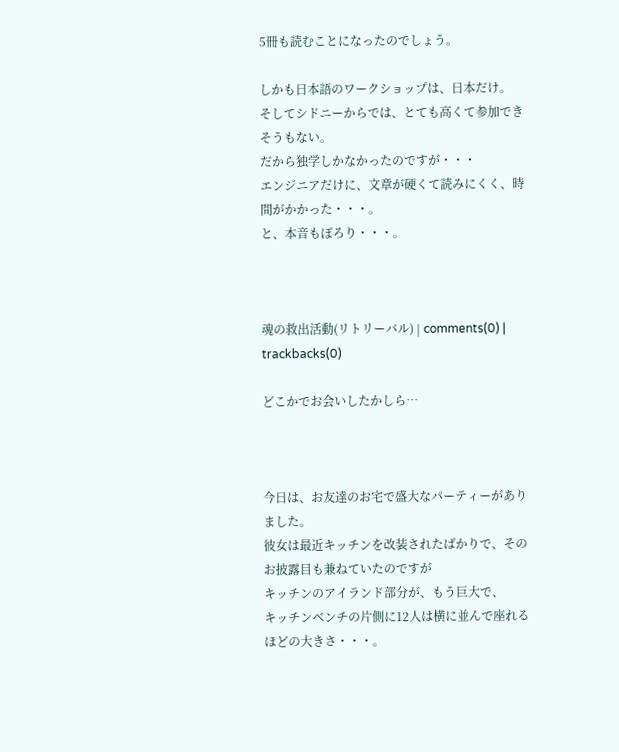5冊も読むことになったのでしょう。

しかも日本語のワークショップは、日本だけ。
そしてシドニーからでは、とても高くて参加できそうもない。
だから独学しかなかったのですが・・・
エンジニアだけに、文章が硬くて読みにくく、時間がかかった・・・。
と、本音もぽろり・・・。



魂の救出活動(リトリーバル) | comments(0) | trackbacks(0)

どこかでお会いしたかしら…



今日は、お友達のお宅で盛大なパーティーがありました。
彼女は最近キッチンを改装されたばかりで、そのお披露目も兼ねていたのですが
キッチンのアイランド部分が、もう巨大で、
キッチンベンチの片側に12人は横に並んで座れるほどの大きさ・・・。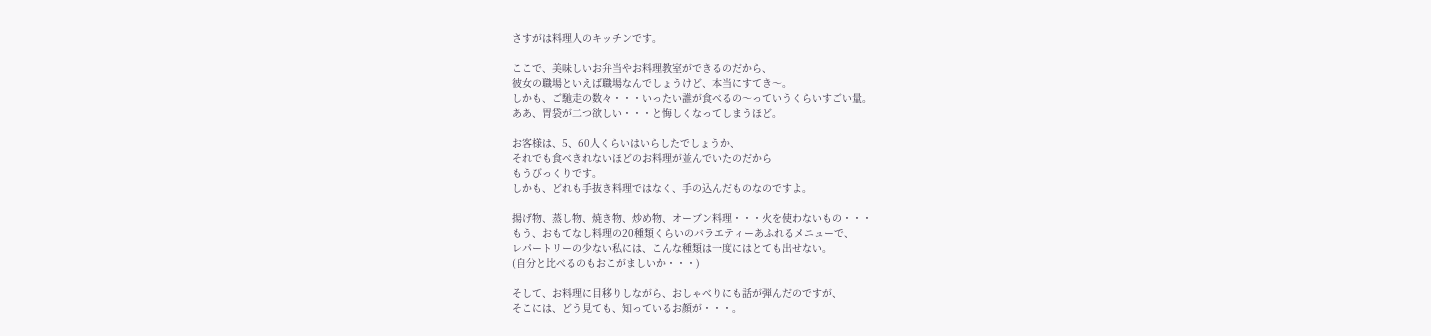さすがは料理人のキッチンです。

ここで、美味しいお弁当やお料理教室ができるのだから、
彼女の職場といえば職場なんでしょうけど、本当にすてき〜。
しかも、ご馳走の数々・・・いったい誰が食べるの〜っていうくらいすごい量。
ああ、胃袋が二つ欲しい・・・と悔しくなってしまうほど。

お客様は、5、60人くらいはいらしたでしょうか、
それでも食べきれないほどのお料理が並んでいたのだから
もうびっくりです。
しかも、どれも手抜き料理ではなく、手の込んだものなのですよ。

揚げ物、蒸し物、焼き物、炒め物、オーブン料理・・・火を使わないもの・・・
もう、おもてなし料理の20種類くらいのバラエティーあふれるメニューで、
レパートリーの少ない私には、こんな種類は一度にはとても出せない。
(自分と比べるのもおこがましいか・・・)

そして、お料理に目移りしながら、おしゃべりにも話が弾んだのですが、
そこには、どう見ても、知っているお顔が・・・。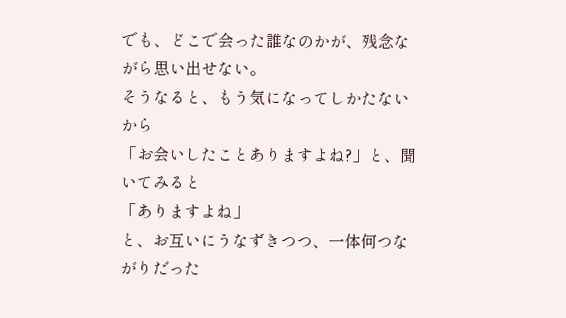でも、どこで会った誰なのかが、残念ながら思い出せない。
そうなると、もう気になってしかたないから
「お会いしたことありますよね?」と、聞いてみると
「ありますよね」
と、お互いにうなずきつつ、一体何つながりだった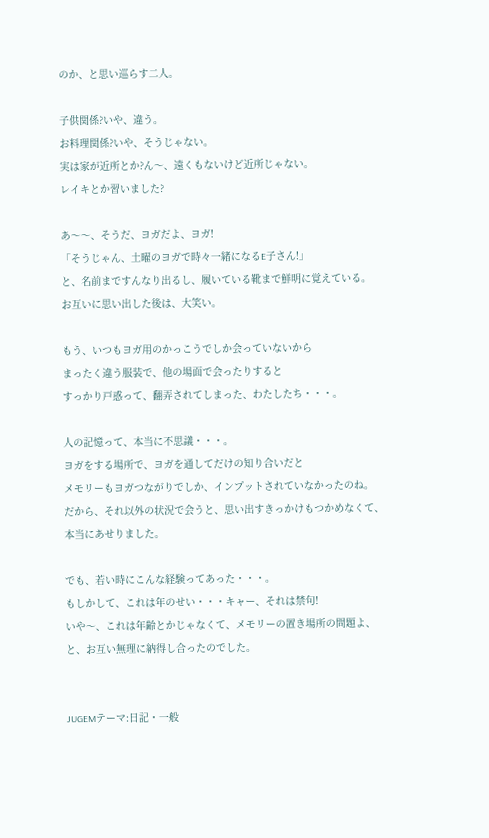のか、と思い巡らす二人。

子供関係?いや、違う。
お料理関係?いや、そうじゃない。
実は家が近所とか?ん〜、遠くもないけど近所じゃない。
レイキとか習いました?

あ〜〜、そうだ、ヨガだよ、ヨガ!
「そうじゃん、土曜のヨガで時々一緒になるE子さん!」
と、名前まですんなり出るし、履いている靴まで鮮明に覚えている。
お互いに思い出した後は、大笑い。

もう、いつもヨガ用のかっこうでしか会っていないから
まったく違う服装で、他の場面で会ったりすると
すっかり戸惑って、翻弄されてしまった、わたしたち・・・。

人の記憶って、本当に不思議・・・。
ヨガをする場所で、ヨガを通してだけの知り合いだと
メモリーもヨガつながりでしか、インプットされていなかったのね。
だから、それ以外の状況で会うと、思い出すきっかけもつかめなくて、
本当にあせりました。

でも、若い時にこんな経験ってあった・・・。
もしかして、これは年のせい・・・キャー、それは禁句!
いや〜、これは年齢とかじゃなくて、メモリーの置き場所の問題よ、
と、お互い無理に納得し合ったのでした。


JUGEMテーマ:日記・一般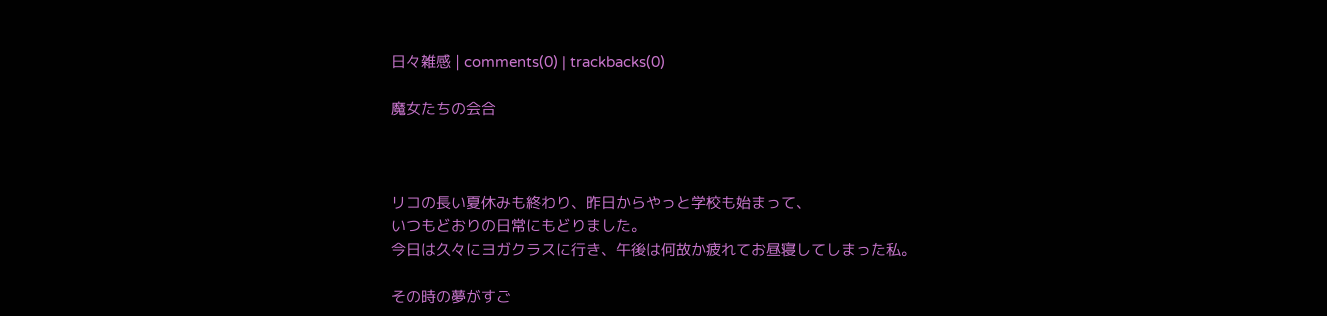日々雑感 | comments(0) | trackbacks(0)

魔女たちの会合



リコの長い夏休みも終わり、昨日からやっと学校も始まって、
いつもどおりの日常にもどりました。
今日は久々にヨガクラスに行き、午後は何故か疲れてお昼寝してしまった私。

その時の夢がすご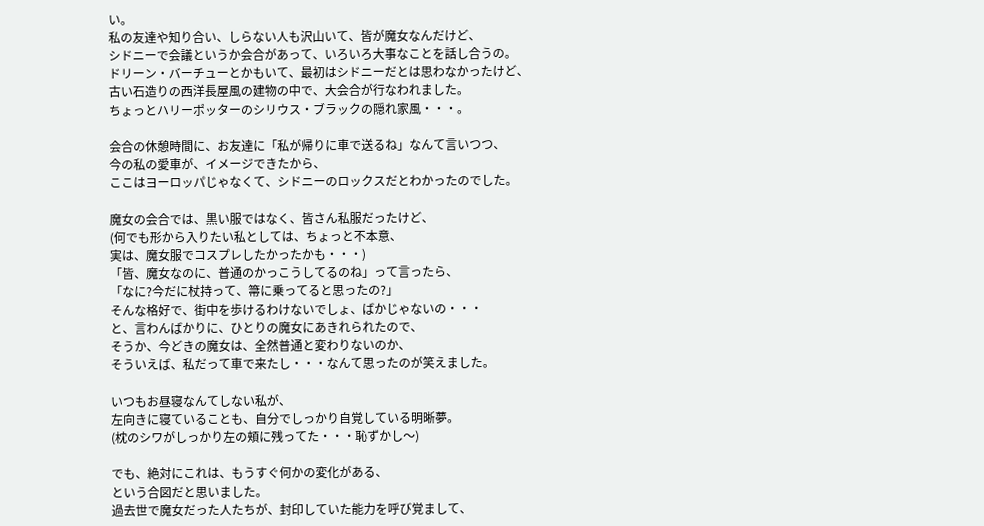い。
私の友達や知り合い、しらない人も沢山いて、皆が魔女なんだけど、
シドニーで会議というか会合があって、いろいろ大事なことを話し合うの。
ドリーン・バーチューとかもいて、最初はシドニーだとは思わなかったけど、
古い石造りの西洋長屋風の建物の中で、大会合が行なわれました。
ちょっとハリーポッターのシリウス・ブラックの隠れ家風・・・。

会合の休憩時間に、お友達に「私が帰りに車で送るね」なんて言いつつ、
今の私の愛車が、イメージできたから、
ここはヨーロッパじゃなくて、シドニーのロックスだとわかったのでした。

魔女の会合では、黒い服ではなく、皆さん私服だったけど、
(何でも形から入りたい私としては、ちょっと不本意、
実は、魔女服でコスプレしたかったかも・・・)
「皆、魔女なのに、普通のかっこうしてるのね」って言ったら、
「なに?今だに杖持って、箒に乗ってると思ったの?」
そんな格好で、街中を歩けるわけないでしょ、ばかじゃないの・・・
と、言わんばかりに、ひとりの魔女にあきれられたので、
そうか、今どきの魔女は、全然普通と変わりないのか、
そういえば、私だって車で来たし・・・なんて思ったのが笑えました。

いつもお昼寝なんてしない私が、
左向きに寝ていることも、自分でしっかり自覚している明晰夢。
(枕のシワがしっかり左の頬に残ってた・・・恥ずかし〜)

でも、絶対にこれは、もうすぐ何かの変化がある、
という合図だと思いました。
過去世で魔女だった人たちが、封印していた能力を呼び覚まして、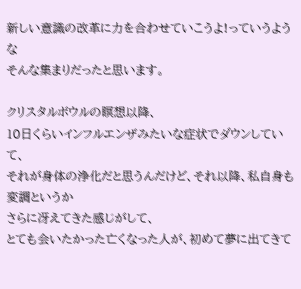新しい意識の改革に力を合わせていこうよ!っていうような
そんな集まりだったと思います。

クリスタルボウルの瞑想以降、
10日くらいインフルエンザみたいな症状でダウンしていて、
それが身体の浄化だと思うんだけど、それ以降、私自身も変調というか
さらに冴えてきた感じがして、
とても会いたかった亡くなった人が、初めて夢に出てきて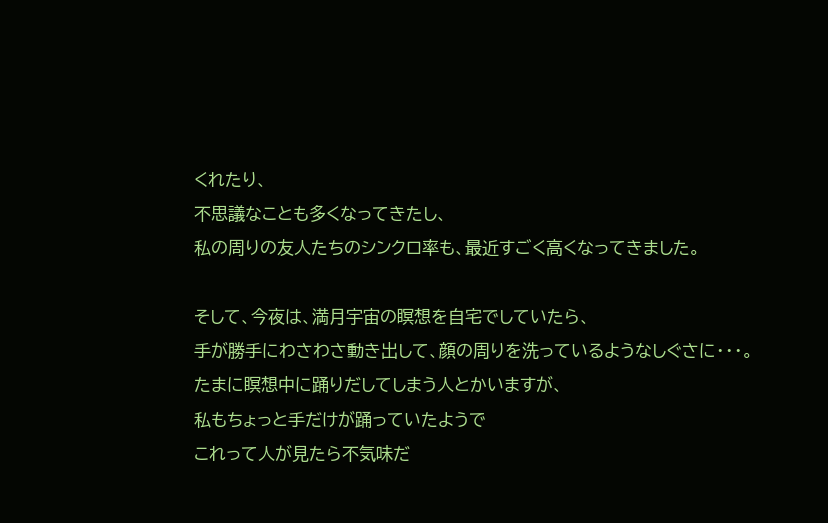くれたり、
不思議なことも多くなってきたし、
私の周りの友人たちのシンクロ率も、最近すごく高くなってきました。

そして、今夜は、満月宇宙の瞑想を自宅でしていたら、
手が勝手にわさわさ動き出して、顔の周りを洗っているようなしぐさに・・・。
たまに瞑想中に踊りだしてしまう人とかいますが、
私もちょっと手だけが踊っていたようで
これって人が見たら不気味だ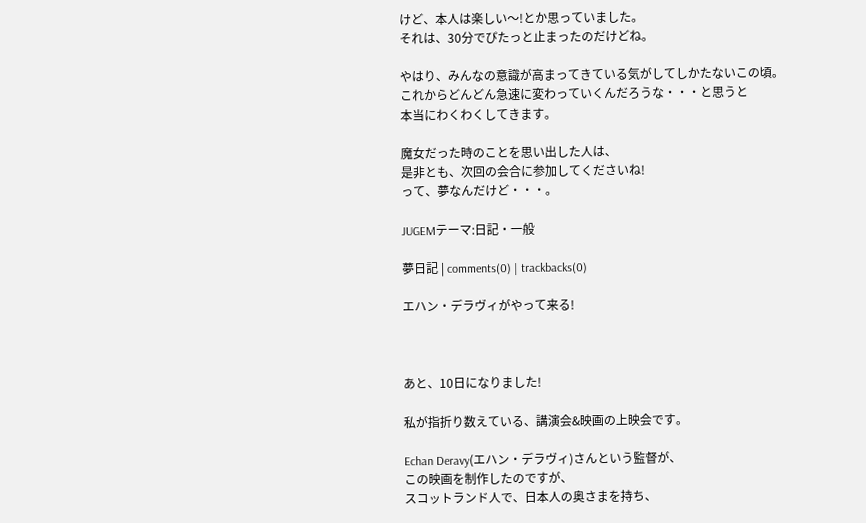けど、本人は楽しい〜!とか思っていました。
それは、30分でぴたっと止まったのだけどね。

やはり、みんなの意識が高まってきている気がしてしかたないこの頃。
これからどんどん急速に変わっていくんだろうな・・・と思うと
本当にわくわくしてきます。

魔女だった時のことを思い出した人は、
是非とも、次回の会合に参加してくださいね!
って、夢なんだけど・・・。

JUGEMテーマ:日記・一般

夢日記 | comments(0) | trackbacks(0)

エハン・デラヴィがやって来る!



あと、10日になりました!

私が指折り数えている、講演会&映画の上映会です。

Echan Deravy(エハン・デラヴィ)さんという監督が、
この映画を制作したのですが、
スコットランド人で、日本人の奥さまを持ち、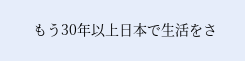もう30年以上日本で生活をさ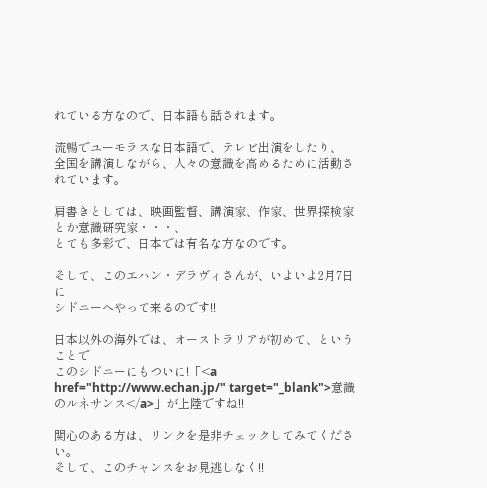れている方なので、日本語も話されます。

流暢でユーモラスな日本語で、テレビ出演をしたり、
全国を講演しながら、人々の意識を高めるために活動されています。

肩書きとしては、映画監督、講演家、作家、世界探検家とか意識研究家・・・、
とても多彩で、日本では有名な方なのです。

そして、このエハン・デラヴィさんが、いよいよ2月7日に
シドニーへやって来るのです!!

日本以外の海外では、オーストラリアが初めて、ということで
このシドニーにもついに!「<a href="http://www.echan.jp/" target="_blank">意識のルネサンス</a>」が上陸ですね!!

関心のある方は、リンクを是非チェックしてみてください。
そして、このチャンスをお見逃しなく!!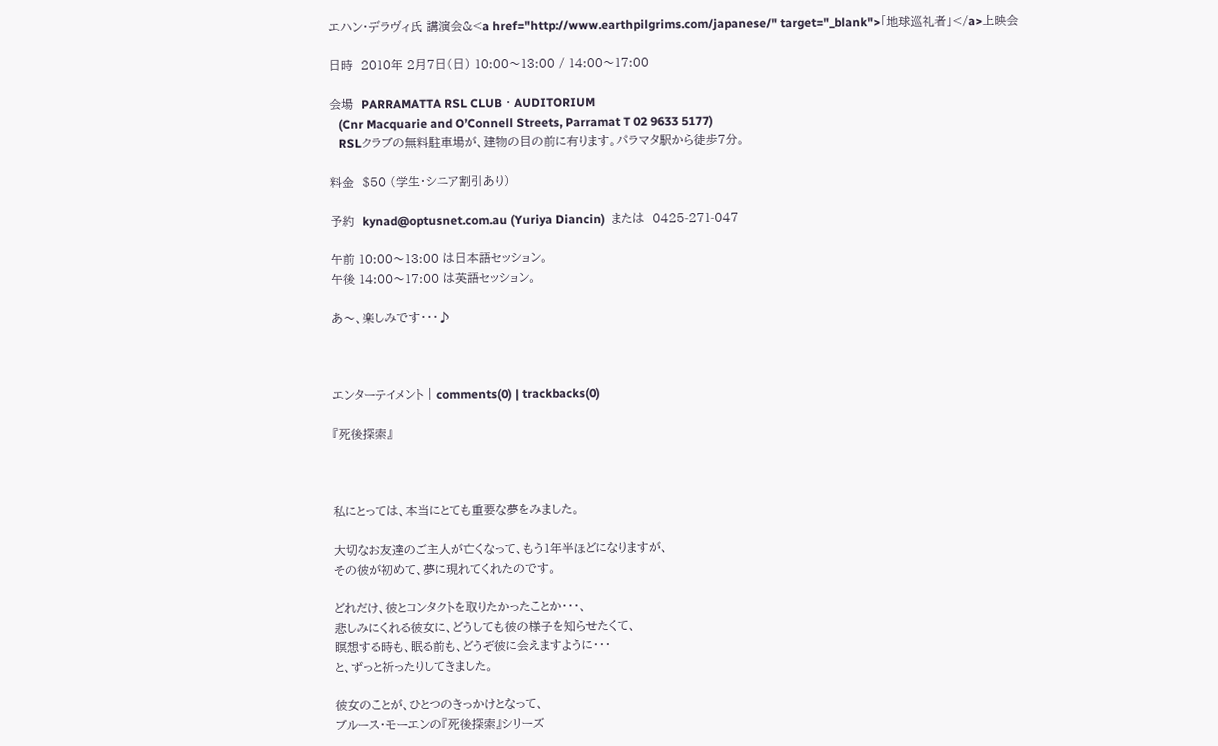エハン・デラヴィ氏 講演会&<a href="http://www.earthpilgrims.com/japanese/" target="_blank">「地球巡礼者」</a>上映会

日時  2010年 2月7日(日) 10:00〜13:00 / 14:00〜17:00

会場  PARRAMATTA RSL CLUB ・ AUDITORIUM
   (Cnr Macquarie and O’Connell Streets, Parramat T 02 9633 5177)
   RSLクラブの無料駐車場が、建物の目の前に有ります。パラマタ駅から徒歩7分。

料金  $50 (学生・シニア割引あり)

予約  kynad@optusnet.com.au (Yuriya Diancin)  または  0425-271-047

午前 10:00〜13:00 は日本語セッション。
午後 14:00〜17:00 は英語セッション。

あ〜、楽しみです・・・♪



エンターテイメント | comments(0) | trackbacks(0)

『死後探索』



私にとっては、本当にとても重要な夢をみました。

大切なお友達のご主人が亡くなって、もう1年半ほどになりますが、
その彼が初めて、夢に現れてくれたのです。

どれだけ、彼とコンタクトを取りたかったことか・・・、
悲しみにくれる彼女に、どうしても彼の様子を知らせたくて、
瞑想する時も、眠る前も、どうぞ彼に会えますように・・・
と、ずっと祈ったりしてきました。

彼女のことが、ひとつのきっかけとなって、
ブルース・モーエンの『死後探索』シリーズ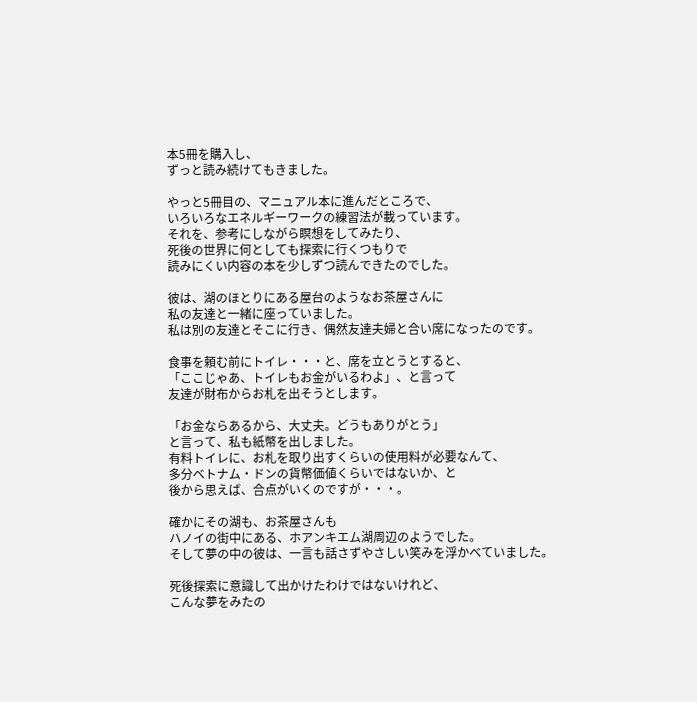本5冊を購入し、
ずっと読み続けてもきました。

やっと5冊目の、マニュアル本に進んだところで、
いろいろなエネルギーワークの練習法が載っています。
それを、参考にしながら瞑想をしてみたり、
死後の世界に何としても探索に行くつもりで
読みにくい内容の本を少しずつ読んできたのでした。

彼は、湖のほとりにある屋台のようなお茶屋さんに
私の友達と一緒に座っていました。
私は別の友達とそこに行き、偶然友達夫婦と合い席になったのです。

食事を頼む前にトイレ・・・と、席を立とうとすると、
「ここじゃあ、トイレもお金がいるわよ」、と言って
友達が財布からお札を出そうとします。

「お金ならあるから、大丈夫。どうもありがとう」
と言って、私も紙幣を出しました。
有料トイレに、お札を取り出すくらいの使用料が必要なんて、
多分ベトナム・ドンの貨幣価値くらいではないか、と
後から思えば、合点がいくのですが・・・。

確かにその湖も、お茶屋さんも
ハノイの街中にある、ホアンキエム湖周辺のようでした。
そして夢の中の彼は、一言も話さずやさしい笑みを浮かべていました。

死後探索に意識して出かけたわけではないけれど、
こんな夢をみたの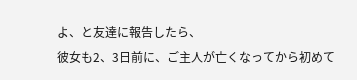よ、と友達に報告したら、
彼女も2、3日前に、ご主人が亡くなってから初めて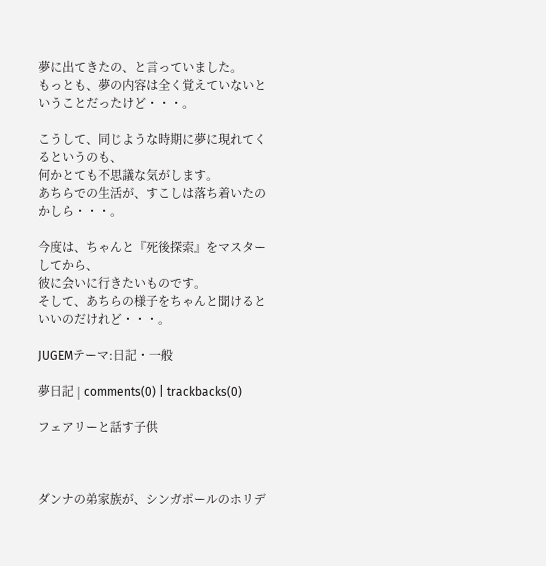夢に出てきたの、と言っていました。
もっとも、夢の内容は全く覚えていないということだったけど・・・。

こうして、同じような時期に夢に現れてくるというのも、
何かとても不思議な気がします。
あちらでの生活が、すこしは落ち着いたのかしら・・・。

今度は、ちゃんと『死後探索』をマスターしてから、
彼に会いに行きたいものです。
そして、あちらの様子をちゃんと聞けるといいのだけれど・・・。

JUGEMテーマ:日記・一般

夢日記 | comments(0) | trackbacks(0)

フェアリーと話す子供



ダンナの弟家族が、シンガポールのホリデ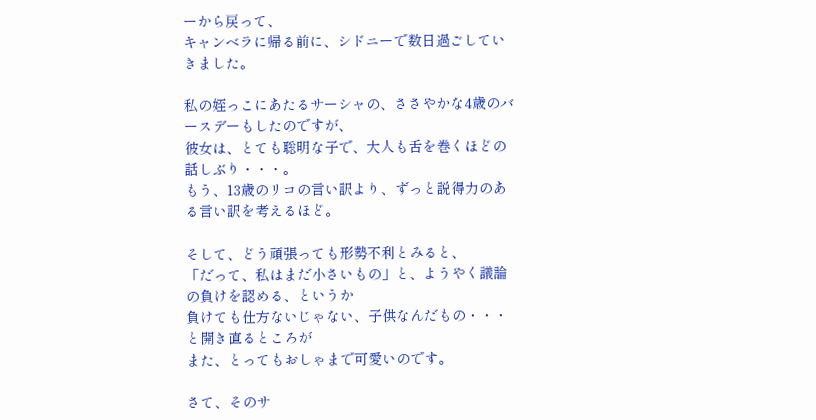ーから戻って、
キャンベラに帰る前に、シドニーで数日過ごしていきました。

私の姪っこにあたるサーシャの、ささやかな4歳のバースデーもしたのですが、
彼女は、とても聡明な子で、大人も舌を巻くほどの話しぶり・・・。
もう、13歳のリコの言い訳より、ずっと説得力のある言い訳を考えるほど。

そして、どう頑張っても形勢不利とみると、
「だって、私はまだ小さいもの」と、ようやく議論の負けを認める、というか
負けても仕方ないじゃない、子供なんだもの・・・と開き直るところが
また、とってもおしゃまで可愛いのです。

さて、そのサ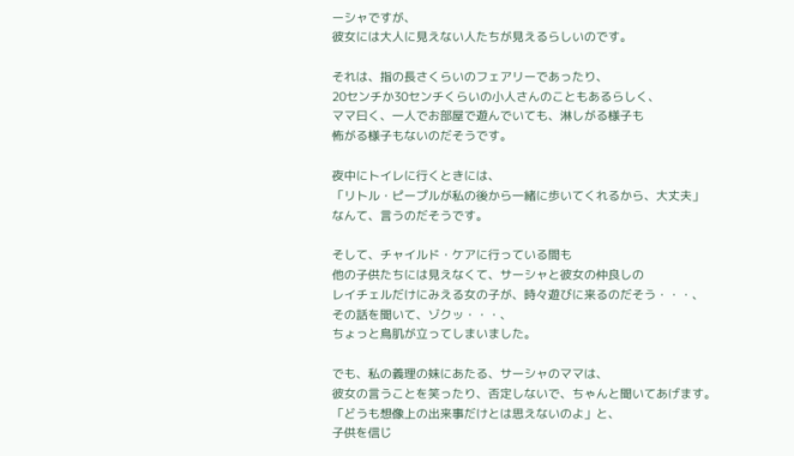ーシャですが、
彼女には大人に見えない人たちが見えるらしいのです。

それは、指の長さくらいのフェアリーであったり、
20センチか30センチくらいの小人さんのこともあるらしく、
ママ曰く、一人でお部屋で遊んでいても、淋しがる様子も
怖がる様子もないのだそうです。

夜中にトイレに行くときには、
「リトル・ピープルが私の後から一緒に歩いてくれるから、大丈夫」
なんて、言うのだそうです。

そして、チャイルド・ケアに行っている間も
他の子供たちには見えなくて、サーシャと彼女の仲良しの
レイチェルだけにみえる女の子が、時々遊びに来るのだそう・・・、
その話を聞いて、ゾクッ・・・、
ちょっと鳥肌が立ってしまいました。

でも、私の義理の妹にあたる、サーシャのママは、
彼女の言うことを笑ったり、否定しないで、ちゃんと聞いてあげます。
「どうも想像上の出来事だけとは思えないのよ」と、
子供を信じ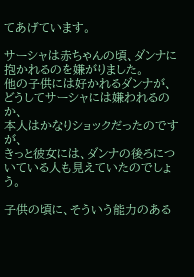てあげています。

サーシャは赤ちゃんの頃、ダンナに抱かれるのを嫌がりました。
他の子供には好かれるダンナが、どうしてサーシャには嫌われるのか、
本人はかなりショックだったのですが、
きっと彼女には、ダンナの後ろについている人も見えていたのでしょう。

子供の頃に、そういう能力のある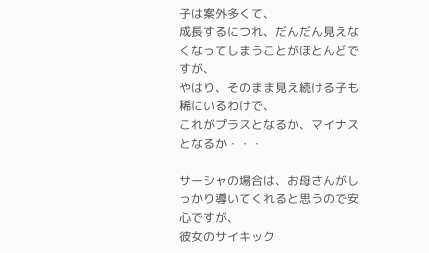子は案外多くて、
成長するにつれ、だんだん見えなくなってしまうことがほとんどですが、
やはり、そのまま見え続ける子も稀にいるわけで、
これがプラスとなるか、マイナスとなるか・・・

サーシャの場合は、お母さんがしっかり導いてくれると思うので安心ですが、
彼女のサイキック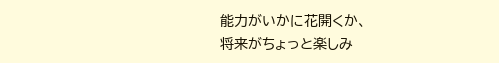能力がいかに花開くか、
将来がちょっと楽しみ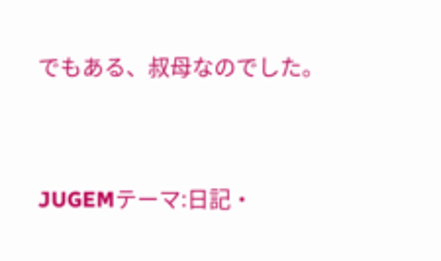でもある、叔母なのでした。


JUGEMテーマ:日記・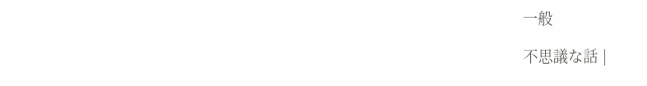一般

不思議な話 |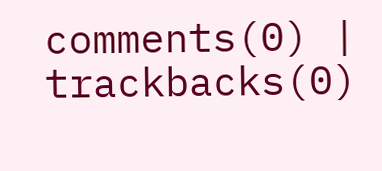comments(0) | trackbacks(0)